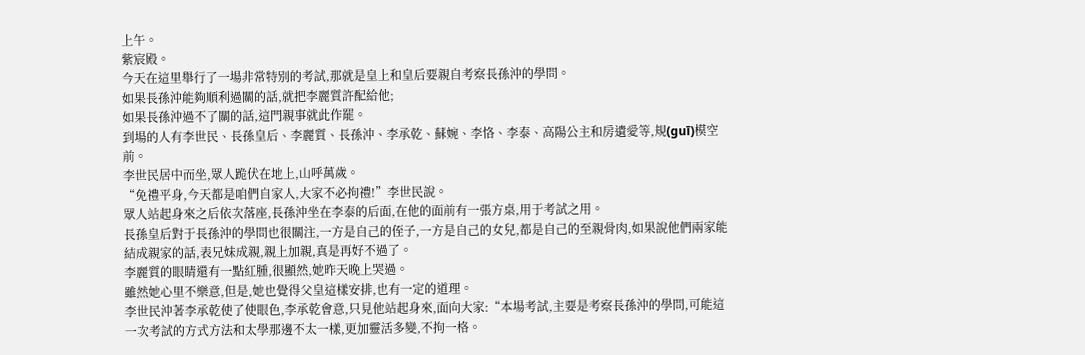上午。
紫宸殿。
今天在這里舉行了一場非常特別的考試,那就是皇上和皇后要親自考察長孫沖的學問。
如果長孫沖能夠順利過關的話,就把李麗質許配給他;
如果長孫沖過不了關的話,這門親事就此作罷。
到場的人有李世民、長孫皇后、李麗質、長孫沖、李承乾、蘇婉、李恪、李泰、高陽公主和房遺愛等,規(guī)模空前。
李世民居中而坐,眾人跪伏在地上,山呼萬歲。
“免禮平身,今天都是咱們自家人,大家不必拘禮!”李世民說。
眾人站起身來之后依次落座,長孫沖坐在李泰的后面,在他的面前有一張方桌,用于考試之用。
長孫皇后對于長孫沖的學問也很關注,一方是自己的侄子,一方是自己的女兒,都是自己的至親骨肉,如果說他們兩家能結成親家的話,表兄妹成親,親上加親,真是再好不過了。
李麗質的眼睛還有一點紅腫,很顯然,她昨天晚上哭過。
雖然她心里不樂意,但是,她也覺得父皇這樣安排,也有一定的道理。
李世民沖著李承乾使了使眼色,李承乾會意,只見他站起身來,面向大家:“本場考試,主要是考察長孫沖的學問,可能這一次考試的方式方法和太學那邊不太一樣,更加靈活多變,不拘一格。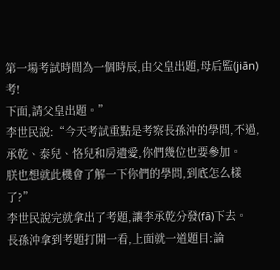第一場考試時間為一個時辰,由父皇出題,母后監(jiān)考!
下面,請父皇出題。”
李世民說:“今天考試重點是考察長孫沖的學問,不過,承乾、泰兒、恪兒和房遺愛,你們幾位也要參加。
朕也想就此機會了解一下你們的學問,到底怎么樣了?”
李世民說完就拿出了考題,讓李承乾分發(fā)下去。
長孫沖拿到考題打開一看,上面就一道題目:論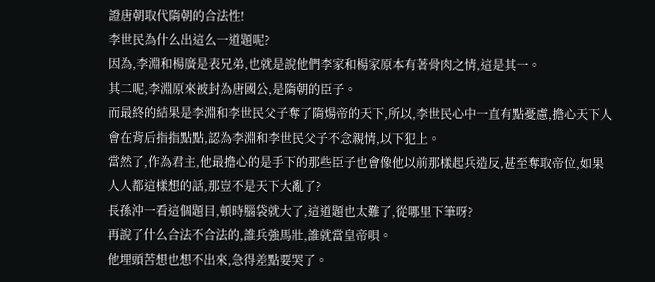證唐朝取代隋朝的合法性!
李世民為什么出這么一道題呢?
因為,李淵和楊廣是表兄弟,也就是說他們李家和楊家原本有著骨肉之情,這是其一。
其二呢,李淵原來被封為唐國公,是隋朝的臣子。
而最終的結果是李淵和李世民父子奪了隋煬帝的天下,所以,李世民心中一直有點憂慮,擔心天下人會在背后指指點點,認為李淵和李世民父子不念親情,以下犯上。
當然了,作為君主,他最擔心的是手下的那些臣子也會像他以前那樣起兵造反,甚至奪取帝位,如果人人都這樣想的話,那豈不是天下大亂了?
長孫沖一看這個題目,頓時腦袋就大了,這道題也太難了,從哪里下筆呀?
再說了什么合法不合法的,誰兵強馬壯,誰就當皇帝唄。
他埋頭苦想也想不出來,急得差點要哭了。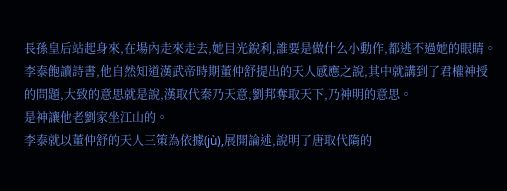長孫皇后站起身來,在場內走來走去,她目光銳利,誰要是做什么小動作,都逃不過她的眼睛。
李泰飽讀詩書,他自然知道漢武帝時期董仲舒提出的天人感應之說,其中就講到了君權神授的問題,大致的意思就是說,漢取代秦乃天意,劉邦奪取天下,乃神明的意思。
是神讓他老劉家坐江山的。
李泰就以董仲舒的天人三策為依據(jù),展開論述,說明了唐取代隋的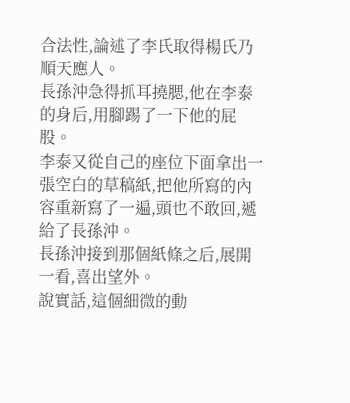合法性,論述了李氏取得楊氏乃順天應人。
長孫沖急得抓耳撓腮,他在李泰的身后,用腳踢了一下他的屁股。
李泰又從自己的座位下面拿出一張空白的草稿紙,把他所寫的內容重新寫了一遍,頭也不敢回,遞給了長孫沖。
長孫沖接到那個紙條之后,展開一看,喜出望外。
說實話,這個細微的動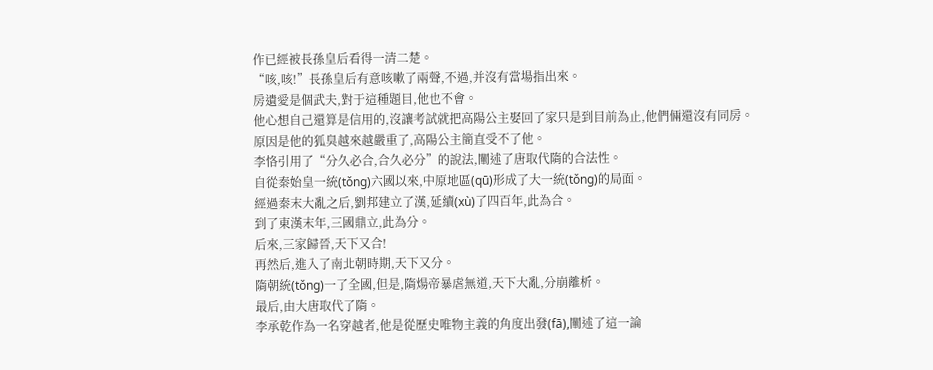作已經被長孫皇后看得一清二楚。
“咳,咳!”長孫皇后有意咳嗽了兩聲,不過,并沒有當場指出來。
房遺愛是個武夫,對于這種題目,他也不會。
他心想自己還算是信用的,沒讓考試就把高陽公主娶回了家只是到目前為止,他們倆還沒有同房。
原因是他的狐臭越來越嚴重了,高陽公主簡直受不了他。
李恪引用了“分久必合,合久必分”的說法,闡述了唐取代隋的合法性。
自從秦始皇一統(tǒng)六國以來,中原地區(qū)形成了大一統(tǒng)的局面。
經過秦末大亂之后,劉邦建立了漢,延續(xù)了四百年,此為合。
到了東漢末年,三國鼎立,此為分。
后來,三家歸晉,天下又合!
再然后,進入了南北朝時期,天下又分。
隋朝統(tǒng)一了全國,但是,隋煬帝暴虐無道,天下大亂,分崩離析。
最后,由大唐取代了隋。
李承乾作為一名穿越者,他是從歷史唯物主義的角度出發(fā),闡述了這一論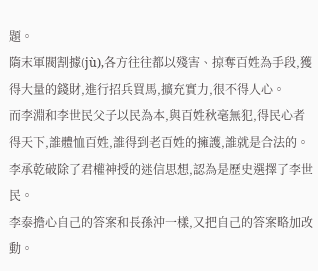題。
隋末軍閥割據(jù),各方往往都以殘害、掠奪百姓為手段,獲得大量的錢財,進行招兵買馬,擴充實力,很不得人心。
而李淵和李世民父子以民為本,與百姓秋毫無犯,得民心者得天下,誰體恤百姓,誰得到老百姓的擁護,誰就是合法的。
李承乾破除了君權神授的迷信思想,認為是歷史選擇了李世民。
李泰擔心自己的答案和長孫沖一樣,又把自己的答案略加改動。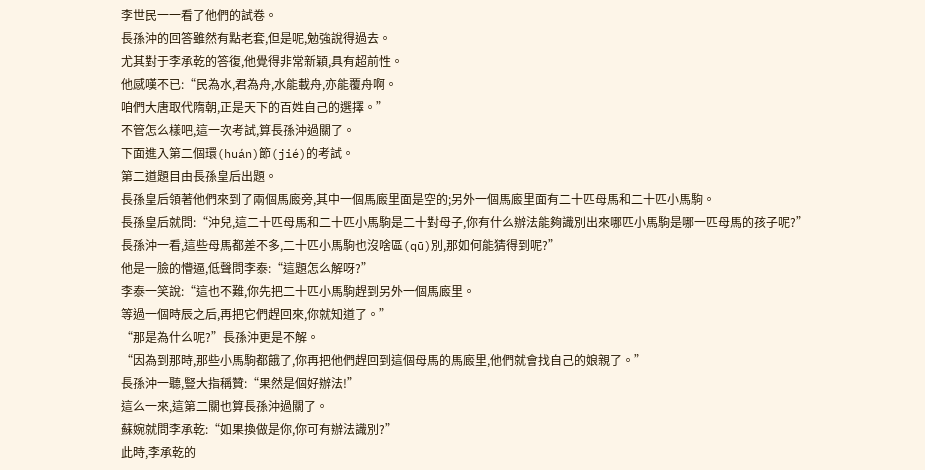李世民一一看了他們的試卷。
長孫沖的回答雖然有點老套,但是呢,勉強說得過去。
尤其對于李承乾的答復,他覺得非常新穎,具有超前性。
他感嘆不已:“民為水,君為舟,水能載舟,亦能覆舟啊。
咱們大唐取代隋朝,正是天下的百姓自己的選擇。”
不管怎么樣吧,這一次考試,算長孫沖過關了。
下面進入第二個環(huán)節(jié)的考試。
第二道題目由長孫皇后出題。
長孫皇后領著他們來到了兩個馬廄旁,其中一個馬廄里面是空的;另外一個馬廄里面有二十匹母馬和二十匹小馬駒。
長孫皇后就問:“沖兒,這二十匹母馬和二十匹小馬駒是二十對母子,你有什么辦法能夠識別出來哪匹小馬駒是哪一匹母馬的孩子呢?”
長孫沖一看,這些母馬都差不多,二十匹小馬駒也沒啥區(qū)別,那如何能猜得到呢?”
他是一臉的懵逼,低聲問李泰:“這題怎么解呀?”
李泰一笑說:“這也不難,你先把二十匹小馬駒趕到另外一個馬廄里。
等過一個時辰之后,再把它們趕回來,你就知道了。”
“那是為什么呢?”長孫沖更是不解。
“因為到那時,那些小馬駒都餓了,你再把他們趕回到這個母馬的馬廄里,他們就會找自己的娘親了。”
長孫沖一聽,豎大指稱贊:“果然是個好辦法!”
這么一來,這第二關也算長孫沖過關了。
蘇婉就問李承乾:“如果換做是你,你可有辦法識別?”
此時,李承乾的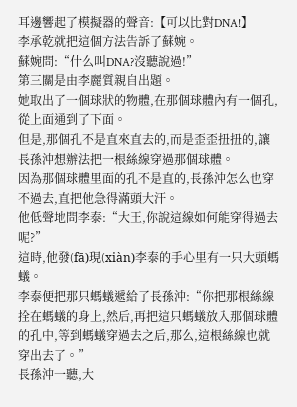耳邊響起了模擬器的聲音:【可以比對DNA!】
李承乾就把這個方法告訴了蘇婉。
蘇婉問:“什么叫DNA?沒聽說過!”
第三關是由李麗質親自出題。
她取出了一個球狀的物體,在那個球體內有一個孔,從上面通到了下面。
但是,那個孔不是直來直去的,而是歪歪扭扭的,讓長孫沖想辦法把一根絲線穿過那個球體。
因為那個球體里面的孔不是直的,長孫沖怎么也穿不過去,直把他急得滿頭大汗。
他低聲地問李泰:“大王,你說這線如何能穿得過去呢?”
這時,他發(fā)現(xiàn)李泰的手心里有一只大頭螞蟻。
李泰便把那只螞蟻遞給了長孫沖:“你把那根絲線拴在螞蟻的身上,然后,再把這只螞蟻放入那個球體的孔中,等到螞蟻穿過去之后,那么,這根絲線也就穿出去了。”
長孫沖一聽,大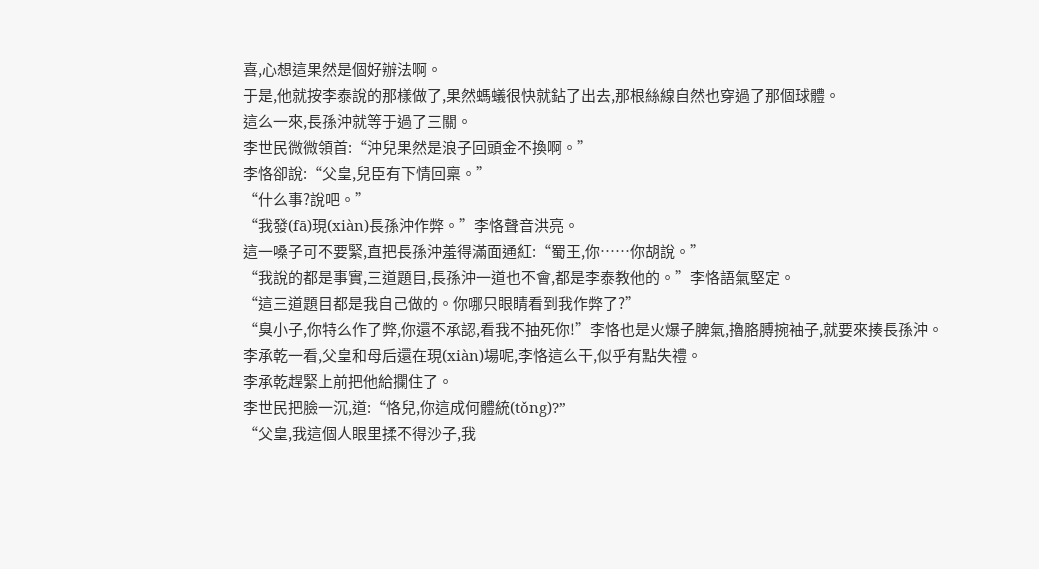喜,心想這果然是個好辦法啊。
于是,他就按李泰說的那樣做了,果然螞蟻很快就鉆了出去,那根絲線自然也穿過了那個球體。
這么一來,長孫沖就等于過了三關。
李世民微微領首:“沖兒果然是浪子回頭金不換啊。”
李恪卻說:“父皇,兒臣有下情回稟。”
“什么事?說吧。”
“我發(fā)現(xiàn)長孫沖作弊。”李恪聲音洪亮。
這一嗓子可不要緊,直把長孫沖羞得滿面通紅:“蜀王,你……你胡說。”
“我說的都是事實,三道題目,長孫沖一道也不會,都是李泰教他的。”李恪語氣堅定。
“這三道題目都是我自己做的。你哪只眼睛看到我作弊了?”
“臭小子,你特么作了弊,你還不承認,看我不抽死你!”李恪也是火爆子脾氣,擼胳膊捥袖子,就要來揍長孫沖。
李承乾一看,父皇和母后還在現(xiàn)場呢,李恪這么干,似乎有點失禮。
李承乾趕緊上前把他給攔住了。
李世民把臉一沉,道:“恪兒,你這成何體統(tǒng)?”
“父皇,我這個人眼里揉不得沙子,我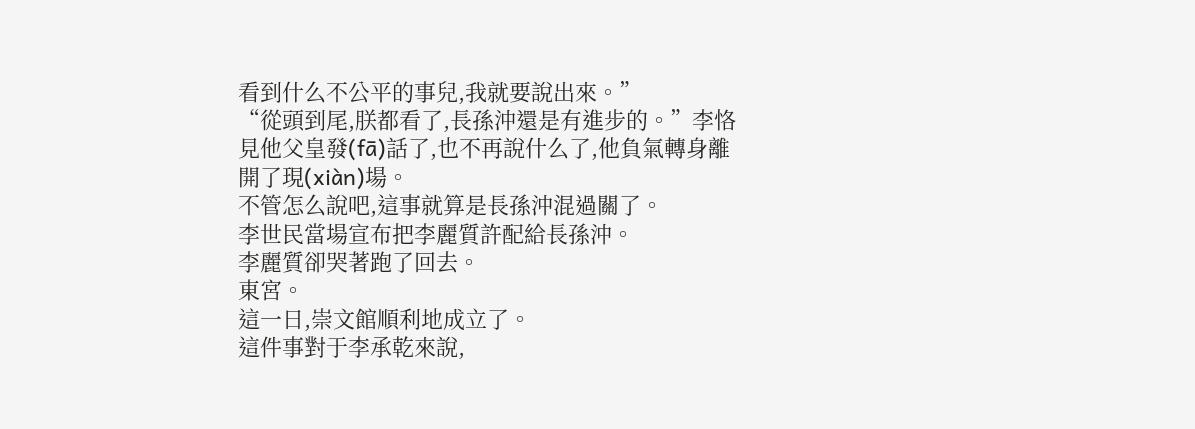看到什么不公平的事兒,我就要說出來。”
“從頭到尾,朕都看了,長孫沖還是有進步的。”李恪見他父皇發(fā)話了,也不再說什么了,他負氣轉身離開了現(xiàn)場。
不管怎么說吧,這事就算是長孫沖混過關了。
李世民當場宣布把李麗質許配給長孫沖。
李麗質卻哭著跑了回去。
東宮。
這一日,崇文館順利地成立了。
這件事對于李承乾來說,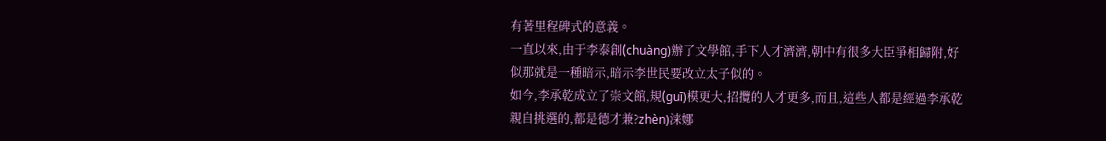有著里程碑式的意義。
一直以來,由于李泰創(chuàng)辦了文學館,手下人才濟濟,朝中有很多大臣爭相歸附,好似那就是一種暗示,暗示李世民要改立太子似的。
如今,李承乾成立了崇文館,規(guī)模更大,招攬的人才更多,而且,這些人都是經過李承乾親自挑選的,都是德才兼?zhèn)涞娜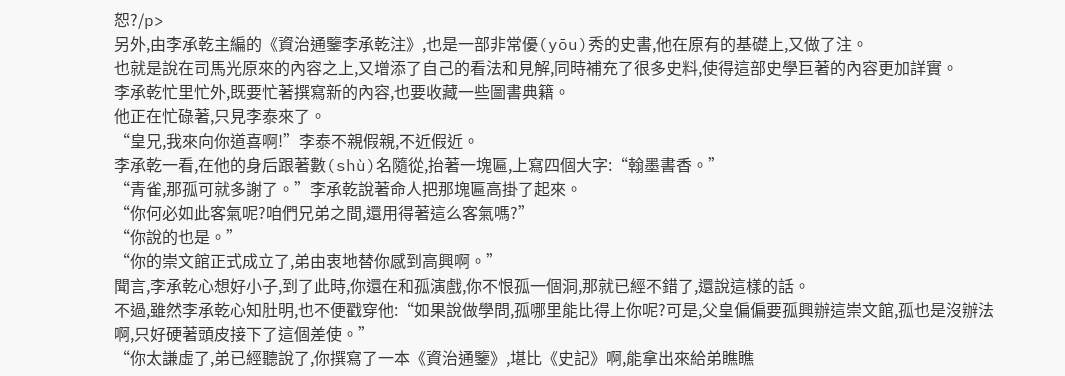恕?/p>
另外,由李承乾主編的《資治通鑒李承乾注》,也是一部非常優(yōu)秀的史書,他在原有的基礎上,又做了注。
也就是說在司馬光原來的內容之上,又增添了自己的看法和見解,同時補充了很多史料,使得這部史學巨著的內容更加詳實。
李承乾忙里忙外,既要忙著撰寫新的內容,也要收藏一些圖書典籍。
他正在忙碌著,只見李泰來了。
“皇兄,我來向你道喜啊!”李泰不親假親,不近假近。
李承乾一看,在他的身后跟著數(shù)名隨從,抬著一塊匾,上寫四個大字:“翰墨書香。”
“青雀,那孤可就多謝了。”李承乾說著命人把那塊匾高掛了起來。
“你何必如此客氣呢?咱們兄弟之間,還用得著這么客氣嗎?”
“你說的也是。”
“你的崇文館正式成立了,弟由衷地替你感到高興啊。”
聞言,李承乾心想好小子,到了此時,你還在和孤演戲,你不恨孤一個洞,那就已經不錯了,還說這樣的話。
不過,雖然李承乾心知肚明,也不便戳穿他:“如果說做學問,孤哪里能比得上你呢?可是,父皇偏偏要孤興辦這崇文館,孤也是沒辦法啊,只好硬著頭皮接下了這個差使。”
“你太謙虛了,弟已經聽說了,你撰寫了一本《資治通鑒》,堪比《史記》啊,能拿出來給弟瞧瞧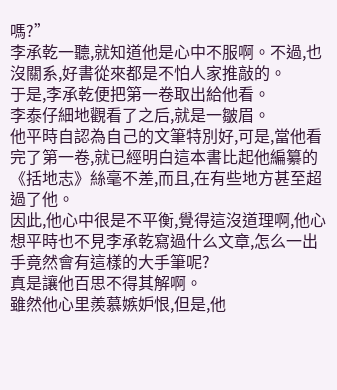嗎?”
李承乾一聽,就知道他是心中不服啊。不過,也沒關系,好書從來都是不怕人家推敲的。
于是,李承乾便把第一卷取出給他看。
李泰仔細地觀看了之后,就是一皺眉。
他平時自認為自己的文筆特別好,可是,當他看完了第一卷,就已經明白這本書比起他編纂的《括地志》絲毫不差,而且,在有些地方甚至超過了他。
因此,他心中很是不平衡,覺得這沒道理啊,他心想平時也不見李承乾寫過什么文章,怎么一出手竟然會有這樣的大手筆呢?
真是讓他百思不得其解啊。
雖然他心里羨慕嫉妒恨,但是,他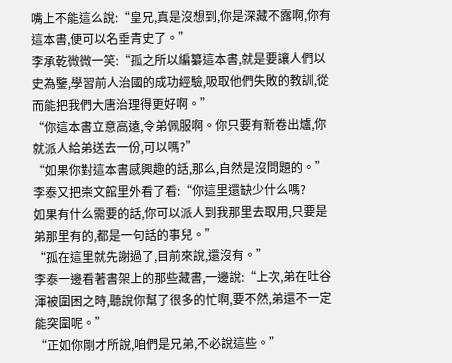嘴上不能這么說:“皇兄,真是沒想到,你是深藏不露啊,你有這本書,便可以名垂青史了。”
李承乾微微一笑:“孤之所以編纂這本書,就是要讓人們以史為鑒,學習前人治國的成功經驗,吸取他們失敗的教訓,從而能把我們大唐治理得更好啊。”
“你這本書立意高遠,令弟佩服啊。你只要有新卷出爐,你就派人給弟送去一份,可以嗎?”
“如果你對這本書感興趣的話,那么,自然是沒問題的。”
李泰又把崇文館里外看了看:“你這里還缺少什么嗎?
如果有什么需要的話,你可以派人到我那里去取用,只要是弟那里有的,都是一句話的事兒。”
“孤在這里就先謝過了,目前來說,還沒有。”
李泰一邊看著書架上的那些藏書,一邊說:“上次,弟在吐谷渾被圍困之時,聽說你幫了很多的忙啊,要不然,弟還不一定能突圍呢。”
“正如你剛才所說,咱們是兄弟,不必說這些。”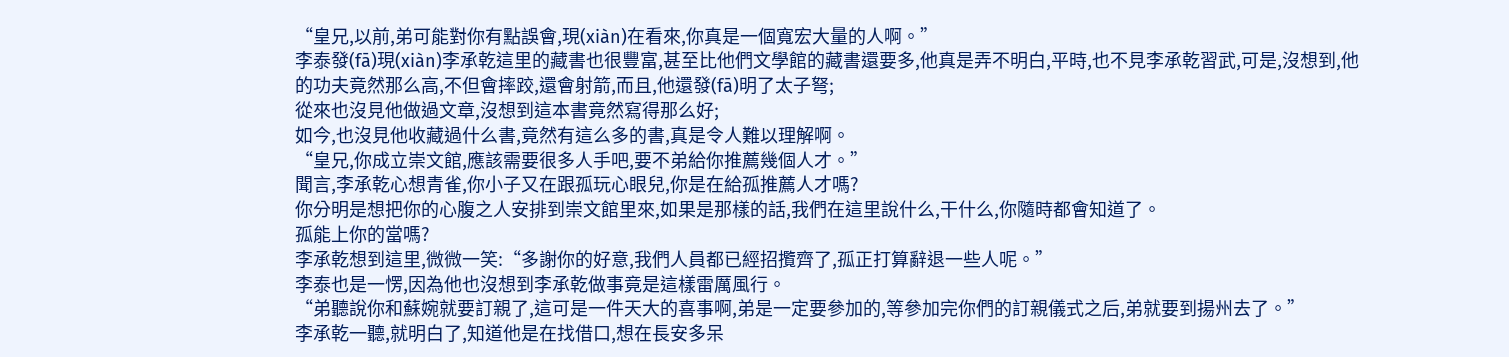“皇兄,以前,弟可能對你有點誤會,現(xiàn)在看來,你真是一個寬宏大量的人啊。”
李泰發(fā)現(xiàn)李承乾這里的藏書也很豐富,甚至比他們文學館的藏書還要多,他真是弄不明白,平時,也不見李承乾習武,可是,沒想到,他的功夫竟然那么高,不但會摔跤,還會射箭,而且,他還發(fā)明了太子弩;
從來也沒見他做過文章,沒想到這本書竟然寫得那么好;
如今,也沒見他收藏過什么書,竟然有這么多的書,真是令人難以理解啊。
“皇兄,你成立崇文館,應該需要很多人手吧,要不弟給你推薦幾個人才。”
聞言,李承乾心想青雀,你小子又在跟孤玩心眼兒,你是在給孤推薦人才嗎?
你分明是想把你的心腹之人安排到崇文館里來,如果是那樣的話,我們在這里說什么,干什么,你隨時都會知道了。
孤能上你的當嗎?
李承乾想到這里,微微一笑:“多謝你的好意,我們人員都已經招攬齊了,孤正打算辭退一些人呢。”
李泰也是一愣,因為他也沒想到李承乾做事竟是這樣雷厲風行。
“弟聽說你和蘇婉就要訂親了,這可是一件天大的喜事啊,弟是一定要參加的,等參加完你們的訂親儀式之后,弟就要到揚州去了。”
李承乾一聽,就明白了,知道他是在找借口,想在長安多呆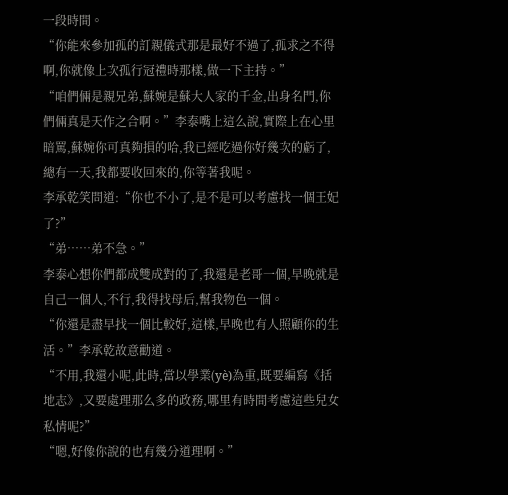一段時間。
“你能來參加孤的訂親儀式那是最好不過了,孤求之不得啊,你就像上次孤行冠禮時那樣,做一下主持。”
“咱們倆是親兄弟,蘇婉是蘇大人家的千金,出身名門,你們倆真是天作之合啊。”李泰嘴上這么說,實際上在心里暗罵,蘇婉你可真夠損的哈,我已經吃過你好幾次的虧了,總有一天,我都要收回來的,你等著我呢。
李承乾笑問道:“你也不小了,是不是可以考慮找一個王妃了?”
“弟……弟不急。”
李泰心想你們都成雙成對的了,我還是老哥一個,早晚就是自己一個人,不行,我得找母后,幫我物色一個。
“你還是盡早找一個比較好,這樣,早晚也有人照顧你的生活。”李承乾故意勸道。
“不用,我還小呢,此時,當以學業(yè)為重,既要編寫《括地志》,又要處理那么多的政務,哪里有時間考慮這些兒女私情呢?”
“嗯,好像你說的也有幾分道理啊。”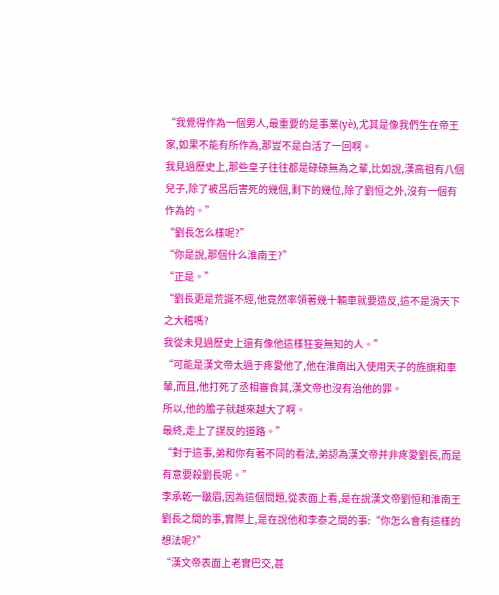“我覺得作為一個男人,最重要的是事業(yè),尤其是像我們生在帝王家,如果不能有所作為,那豈不是白活了一回啊。
我見過歷史上,那些皇子往往都是碌碌無為之輩,比如說,漢高祖有八個兒子,除了被呂后害死的幾個,剩下的幾位,除了劉恒之外,沒有一個有作為的。”
“劉長怎么樣呢?”
“你是說,那個什么淮南王?”
“正是。”
“劉長更是荒誕不經,他竟然率領著幾十輛車就要造反,這不是滑天下之大稽嗎?
我從未見過歷史上還有像他這樣狂妄無知的人。”
“可能是漢文帝太過于疼愛他了,他在淮南出入使用天子的旌旗和車輦,而且,他打死了丞相審食其,漢文帝也沒有治他的罪。
所以,他的膽子就越來越大了啊。
最終,走上了謀反的道路。”
“對于這事,弟和你有著不同的看法,弟認為漢文帝并非疼愛劉長,而是有意要殺劉長呢。”
李承乾一皺眉,因為這個問題,從表面上看,是在說漢文帝劉恒和淮南王劉長之間的事,實際上,是在說他和李泰之間的事:“你怎么會有這樣的想法呢?”
“漢文帝表面上老實巴交,甚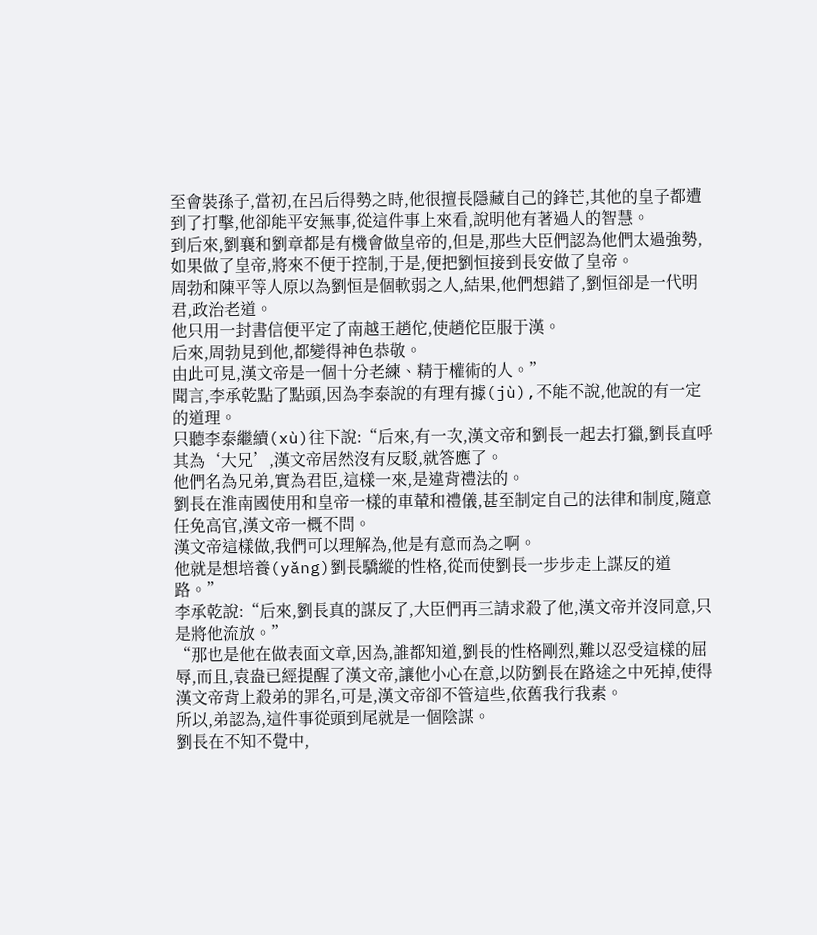至會裝孫子,當初,在呂后得勢之時,他很擅長隱藏自己的鋒芒,其他的皇子都遭到了打擊,他卻能平安無事,從這件事上來看,說明他有著過人的智慧。
到后來,劉襄和劉章都是有機會做皇帝的,但是,那些大臣們認為他們太過強勢,如果做了皇帝,將來不便于控制,于是,便把劉恒接到長安做了皇帝。
周勃和陳平等人原以為劉恒是個軟弱之人,結果,他們想錯了,劉恒卻是一代明君,政治老道。
他只用一封書信便平定了南越王趙佗,使趙佗臣服于漢。
后來,周勃見到他,都變得神色恭敬。
由此可見,漢文帝是一個十分老練、精于權術的人。”
聞言,李承乾點了點頭,因為李泰說的有理有據(jù),不能不說,他說的有一定的道理。
只聽李泰繼續(xù)往下說:“后來,有一次,漢文帝和劉長一起去打獵,劉長直呼其為‘大兄’,漢文帝居然沒有反駁,就答應了。
他們名為兄弟,實為君臣,這樣一來,是違背禮法的。
劉長在淮南國使用和皇帝一樣的車輦和禮儀,甚至制定自己的法律和制度,隨意任免高官,漢文帝一概不問。
漢文帝這樣做,我們可以理解為,他是有意而為之啊。
他就是想培養(yǎng)劉長驕縱的性格,從而使劉長一步步走上謀反的道路。”
李承乾說:“后來,劉長真的謀反了,大臣們再三請求殺了他,漢文帝并沒同意,只是將他流放。”
“那也是他在做表面文章,因為,誰都知道,劉長的性格剛烈,難以忍受這樣的屈辱,而且,袁盎已經提醒了漢文帝,讓他小心在意,以防劉長在路途之中死掉,使得漢文帝背上殺弟的罪名,可是,漢文帝卻不管這些,依舊我行我素。
所以,弟認為,這件事從頭到尾就是一個陰謀。
劉長在不知不覺中,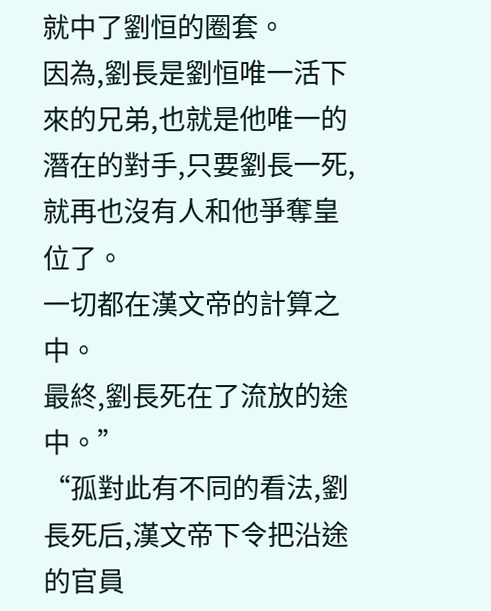就中了劉恒的圈套。
因為,劉長是劉恒唯一活下來的兄弟,也就是他唯一的潛在的對手,只要劉長一死,就再也沒有人和他爭奪皇位了。
一切都在漢文帝的計算之中。
最終,劉長死在了流放的途中。”
“孤對此有不同的看法,劉長死后,漢文帝下令把沿途的官員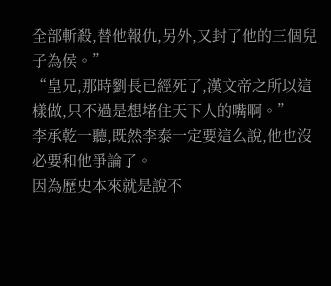全部斬殺,替他報仇,另外,又封了他的三個兒子為侯。”
“皇兄,那時劉長已經死了,漢文帝之所以這樣做,只不過是想堵住天下人的嘴啊。”
李承乾一聽,既然李泰一定要這么說,他也沒必要和他爭論了。
因為歷史本來就是說不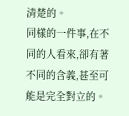清楚的。
同樣的一件事,在不同的人看來,卻有著不同的含義,甚至可能是完全對立的。